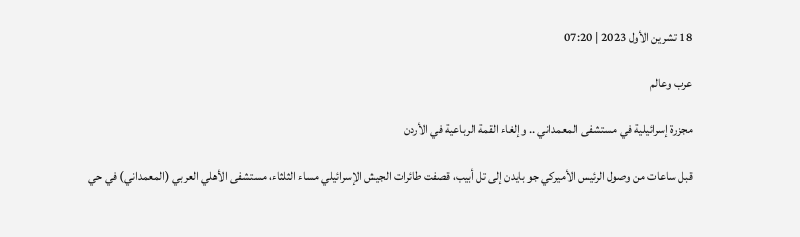18 تشرين الأول 2023 | 07:20

عرب وعالم

مجزرة إسرائيلية في مستشفى المعمداني .. وإلغاء القمة الرباعية في الأردن

قبل ساعات من وصول الرئيس الأميركي جو بايدن إلى تل أبيب، قصفت طائرات الجيش الإسرائيلي مساء الثلثاء، مستشفى الأهلي العربي (المعمداني) في حي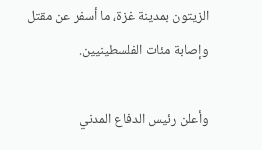الزيتون بمدينة غزة، ما أسفر عن مقتل وإصابة مئات الفلسطينيين.

وأعلن رئيس الدفاع المدني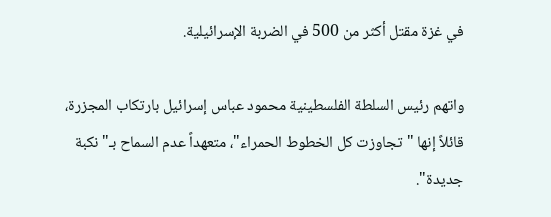في غزة مقتل أكثر من 500 في الضربة الإسرائيلية.

واتهم رئيس السلطة الفلسطينية محمود عباس إسرائيل بارتكاب المجزرة، قائلاً إنها "تجاوزت كل الخطوط الحمراء"، متعهداً عدم السماح بـ"نكبة جديدة".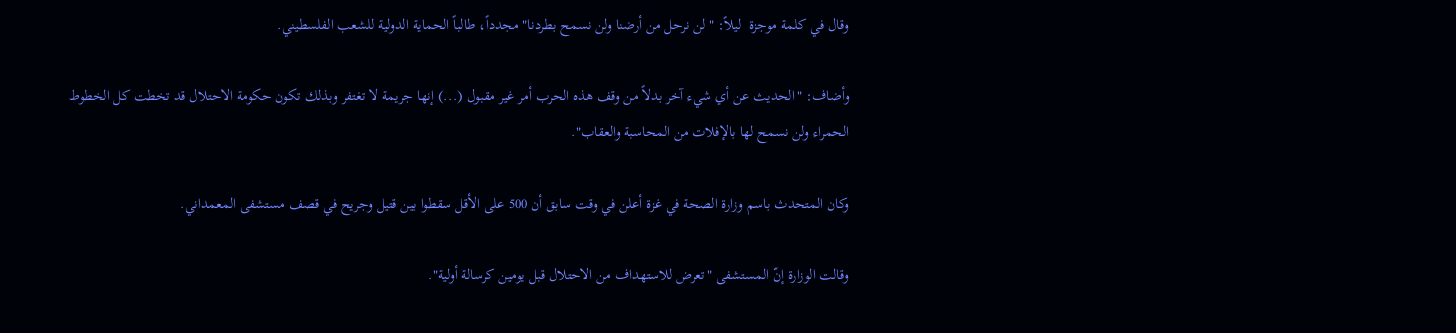وقال في كلمة موجزة  ليلاً: "لن نرحل من أرضنا ولن نسمح بطردنا" مجدداً، طالباً الحماية الدولية للشعب الفلسطيني.

وأضاف: "الحديث عن أي شيء آخر بدلاً من وقف هذه الحرب أمر غير مقبول (...) إنها جريمة لا تغتفر وبذلك تكون حكومة الاحتلال قد تخطت كل الخطوط الحمراء ولن نسمح لها بالإفلات من المحاسبة والعقاب".

وكان المتحدث باسم وزارة الصحة في غزة أعلن في وقت سابق أن 500 على الأقل سقطوا بين قتيل وجريح في قصف مستشفى المعمداني.

وقالت الوزارة إنّ المستشفى "تعرض للاستهداف من الاحتلال قبل يومين كرسالة أولية".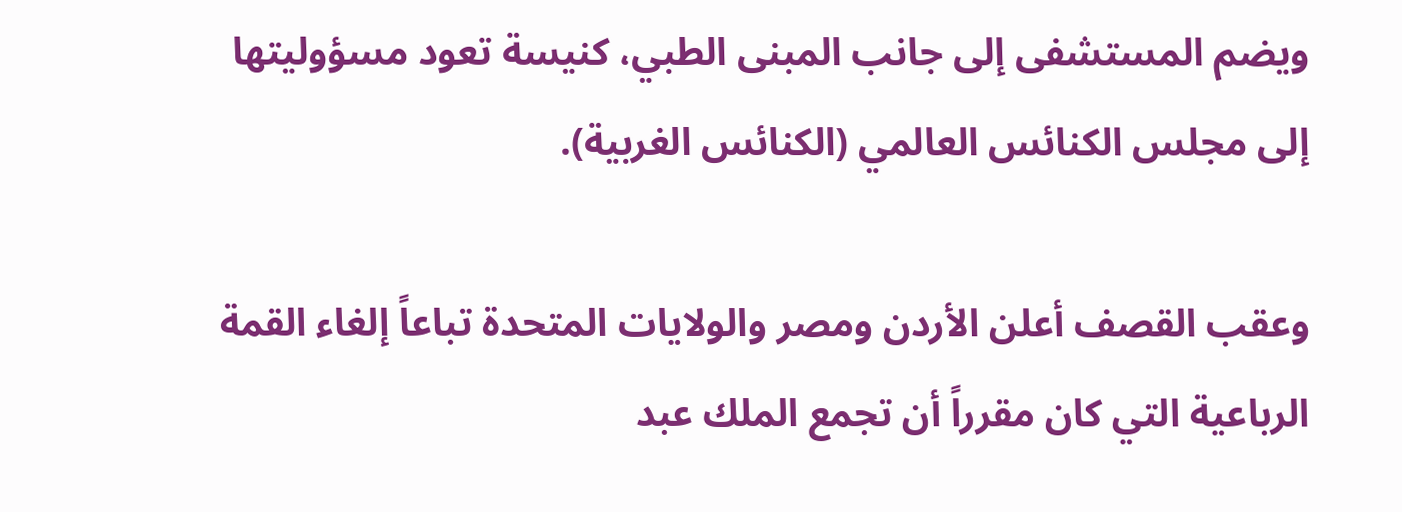ويضم المستشفى إلى جانب المبنى الطبي، كنيسة تعود مسؤوليتها إلى مجلس الكنائس العالمي (الكنائس الغربية).

وعقب القصف أعلن الأردن ومصر والولايات المتحدة تباعاً إلغاء القمة الرباعية التي كان مقرراً أن تجمع الملك عبد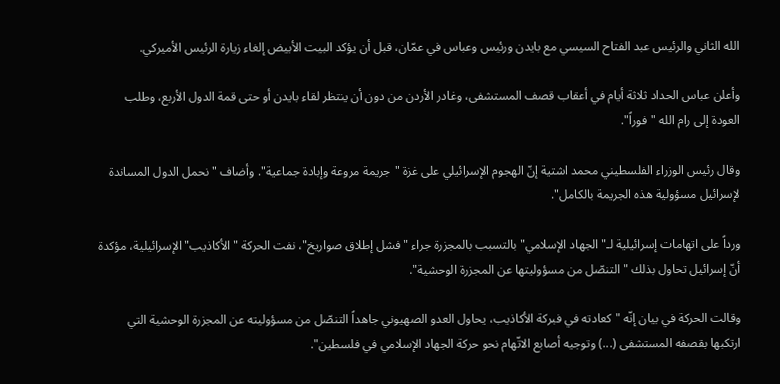الله الثاني والرئيس عبد الفتاح السيسي مع بايدن ورئيس وعباس في عمّان، قبل أن يؤكد البيت الأبيض إلغاء زيارة الرئيس الأميركي.

وأعلن عباس الحداد ثلاثة أيام في أعقاب قصف المستشفى، وغادر الأردن من دون أن ينتظر لقاء بايدن أو حتى قمة الدول الأربع، وطلب العودة إلى رام الله "فوراً".

وقال رئيس الوزراء الفلسطيني محمد اشتية إنّ الهجوم الإسرائيلي على غزة "جريمة مروعة وإبادة جماعية". وأضاف "نحمل الدول المساندة لإسرائيل مسؤولية هذه الجريمة بالكامل".

ورداً على اتهامات إسرائيلية لـ"الجهاد الإسلامي" بالتسبب بالمجزرة جراء "فشل إطلاق صواريخ"، نفت الحركة "الأكاذيب" الإسرائيلية، مؤكدة أنّ إسرائيل تحاول بذلك "التنصّل من مسؤوليتها عن المجزرة الوحشية".

وقالت الحركة في بيان إنّه "كعادته في فبركة الأكاذيب، يحاول العدو الصهيوني جاهداً التنصّل من مسؤوليته عن المجزرة الوحشية التي ارتكبها بقصفه المستشفى (...) وتوجيه أصابع الاتّهام نحو حركة الجهاد الإسلامي في فلسطين".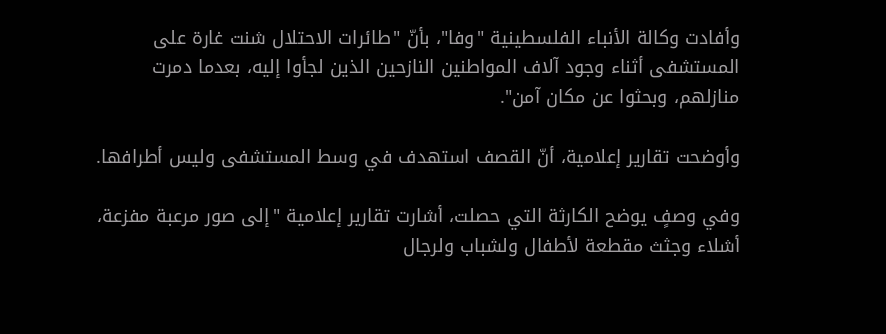وأفادت وكالة الأنباء الفلسطينية "وفا"، بأنّ "طائرات الاحتلال شنت غارة على المستشفى أثناء وجود آلاف المواطنين النازحين الذين لجأوا إليه، بعدما دمرت منازلهم، وبحثوا عن مكان آمن".

وأوضحت تقارير إعلامية، أنّ القصف استهدف في وسط المستشفى وليس أطرافها.

وفي وصفٍ يوضح الكارثة التي حصلت، أشارت تقارير إعلامية "إلى صور مرعبة مفزعة، أشلاء وجثث مقطعة لأطفال ولشباب ولرجال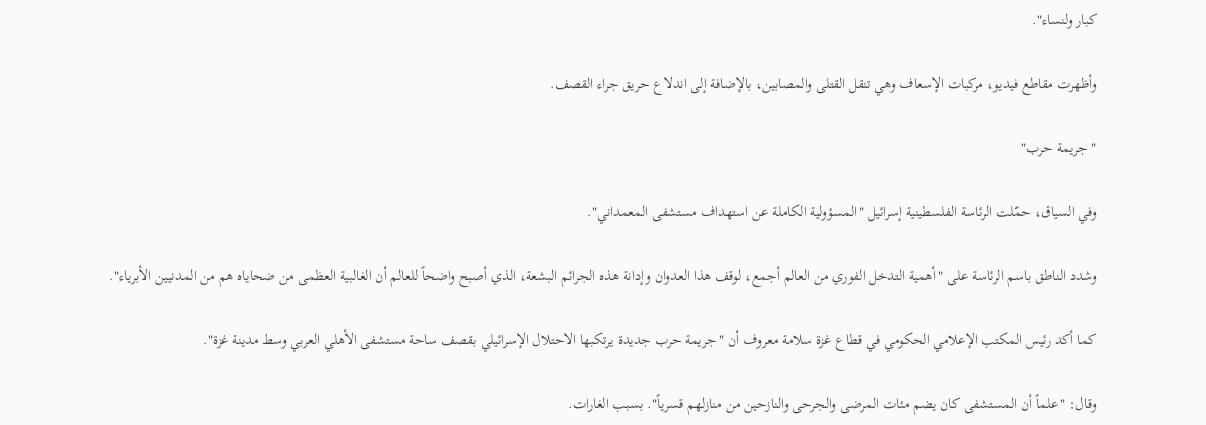كبار ولنساء".

وأظهرت مقاطع فيديو، مركبات الإسعاف وهي تنقل القتلى والمصابين، بالإضافة إلى اندلاع حريق جراء القصف.

"جريمة حرب"

وفي السياق، حمّلت الرئاسة الفلسطينية إسرائيل "المسؤولية الكاملة عن استهداف مستشفى المعمداني".

وشدد الناطق باسم الرئاسة على "أهمية التدخل الفوري من العالم أجمع، لوقف هذا العدوان وإدانة هذه الجرائم البشعة، الذي أصبح واضحاً للعالم أن الغالبية العظمى من ضحاياه هم من المدنيين الأبرياء".

كما أكد رئيس المكتب الإعلامي الحكومي في قطاع غزة سلامة معروف أن "جريمة حرب جديدة يرتكبها الاحتلال الإسرائيلي بقصف ساحة مستشفى الأهلي العربي وسط مدينة غزة".

وقال: "علماً أن المستشفى كان يضم مئات المرضى والجرحى والنازحين من منازلهم قسرياً". بسبب الغارات.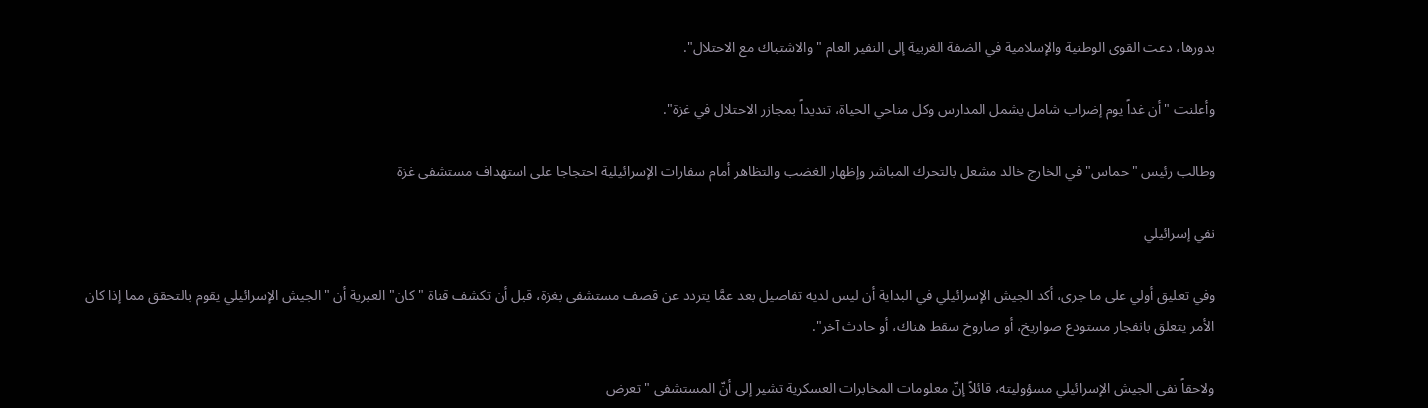بدورها، دعت القوى الوطنية والإسلامية في الضفة الغربية إلى النفير العام "والاشتباك مع الاحتلال".

وأعلنت "أن غداً يوم إضراب شامل يشمل المدارس وكل مناحي الحياة، تنديداً بمجازر الاحتلال في غزة".

وطالب رئيس "حماس" في الخارج خالد مشعل بالتحرك المباشر وإظهار الغضب والتظاهر أمام سفارات الإسرائيلية احتجاجا على استهداف مستشفى غزة

نفي إسرائيلي

وفي تعليق أولي على ما جرى، أكد الجيش الإسرائيلي في البداية أن ليس لديه تفاصيل بعد عمَّا يتردد عن قصف مستشفى بغزة، قبل أن تكشف قناة "كان" العبرية أن "الجيش الإسرائيلي يقوم بالتحقق مما إذا كان الأمر يتعلق بانفجار مستودع صواريخ، أو صاروخ سقط هناك، أو حادث آخر".

ولاحقاً نفى الجيش الإسرائيلي مسؤوليته، قائلاً إنّ معلومات المخابرات العسكرية تشير إلى أنّ المستشفى "تعرض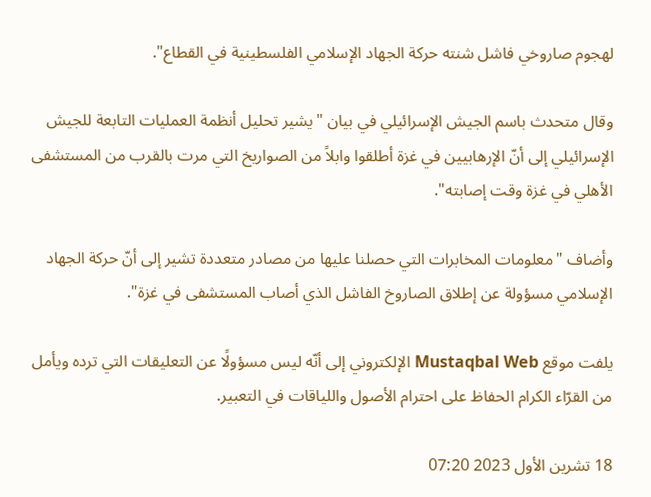لهجوم صاروخي فاشل شنته حركة الجهاد الإسلامي الفلسطينية في القطاع".

وقال متحدث باسم الجيش الإسرائيلي في بيان "يشير تحليل أنظمة العمليات التابعة للجيش الإسرائيلي إلى أنّ الإرهابيين في غزة أطلقوا وابلاً من الصواريخ التي مرت بالقرب من المستشفى الأهلي في غزة وقت إصابته".

وأضاف "معلومات المخابرات التي حصلنا عليها من مصادر متعددة تشير إلى أنّ حركة الجهاد الإسلامي مسؤولة عن إطلاق الصاروخ الفاشل الذي أصاب المستشفى في غزة".

يلفت موقع Mustaqbal Web الإلكتروني إلى أنّه ليس مسؤولًا عن التعليقات التي ترده ويأمل من القرّاء الكرام الحفاظ على احترام الأصول واللياقات في التعبير.

18 تشرين الأول 2023 07:20